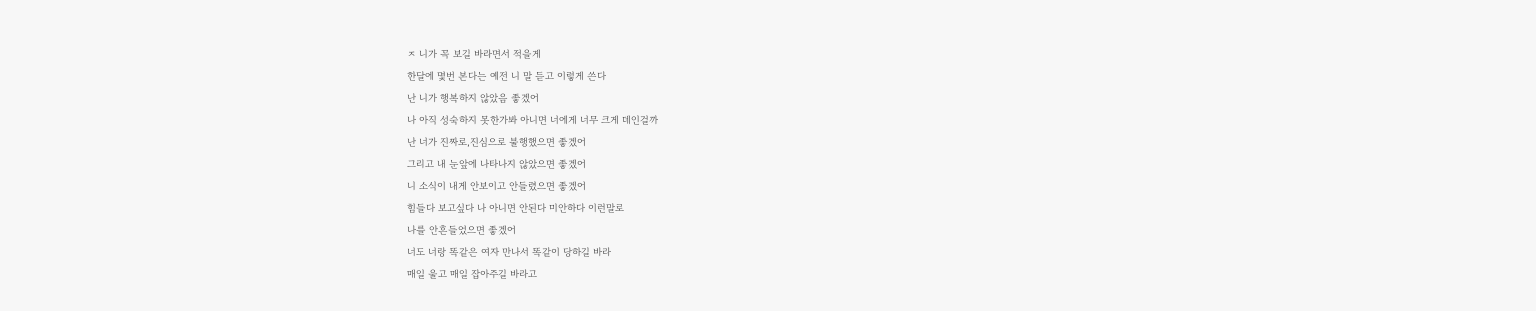ㅈ 니가 꼭 보길 바라면서 적을게
한달에 몇번 본다는 예전 니 말 듣고 이렇게 쓴다
난 니가 행복하지 않았음 좋겠어
나 아직 성숙하지 못한가봐 아니면 너에게 너무 크게 데인걸까
난 너가 진짜로,진심으로 불행했으면 좋겠어
그리고 내 눈앞에 나타나지 않았으면 좋겠어
니 소식이 내게 안보이고 안들렸으면 좋겠어
힘들다 보고싶다 나 아니면 안된다 미안하다 이런말로
나를 안흔들었으면 좋겠어
너도 너랑 똑같은 여자 만나서 똑같이 당하길 바라
매일 울고 매일 잡아주길 바라고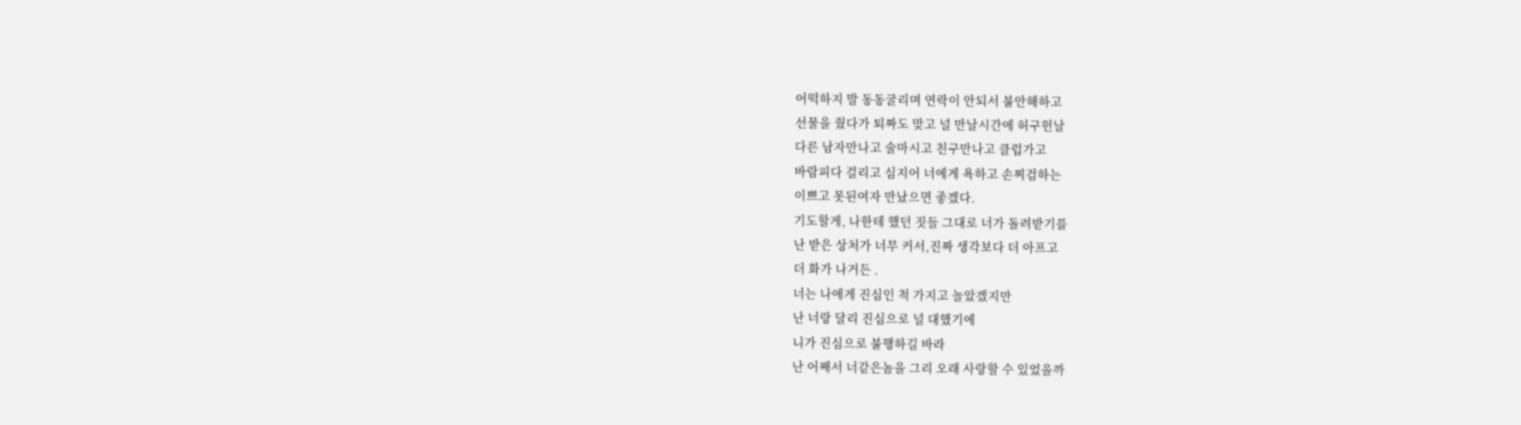어떡하지 발 동동굴리며 연락이 안되서 불안해하고
선물을 줬다가 퇴짜도 맞고 널 만날시간에 허구헌날
다른 남자만나고 술마시고 친구만나고 클럽가고
바람피다 걸리고 심지어 너에게 욕하고 손찌검하는
이쁘고 못된여자 만났으면 좋겠다.
기도할게, 나한테 했던 짓들 그대로 너가 돌려받기를
난 받은 상처가 너무 커서,진짜 생각보다 더 아프고
더 화가 나거든 .
너는 나에게 진심인 척 가지고 놀았겠지만
난 너랑 달리 진심으로 널 대했기에
니가 진심으로 불행하길 바라
난 어째서 너같은놈을 그리 오래 사랑할 수 있었을까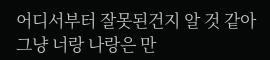어디서부터 잘못된건지 알 것 같아
그냥 너랑 나랑은 만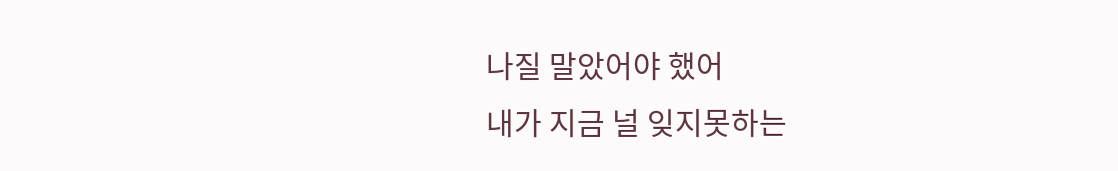나질 말았어야 했어
내가 지금 널 잊지못하는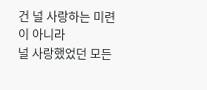건 널 사랑하는 미련이 아니라
널 사랑했었던 모든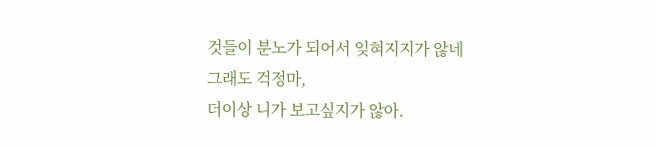것들이 분노가 되어서 잊혀지지가 않네
그래도 걱정마,
더이상 니가 보고싶지가 않아.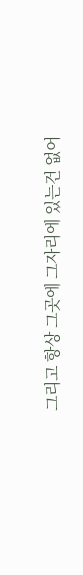그리고 항상 그곳에 그자리에 있는건 없어